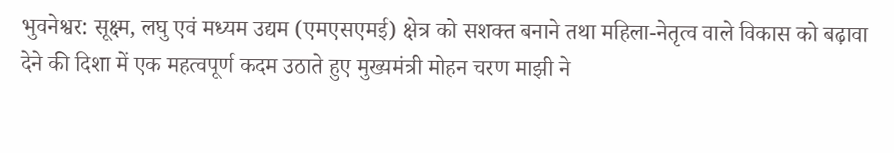भुवनेश्वर: सूक्ष्म, लघु एवं मध्यम उद्यम (एमएसएमई) क्षेत्र को सशक्त बनाने तथा महिला-नेतृत्व वाले विकास को बढ़ावा देने की दिशा में एक महत्वपूर्ण कदम उठाते हुए मुख्यमंत्री मोहन चरण माझी ने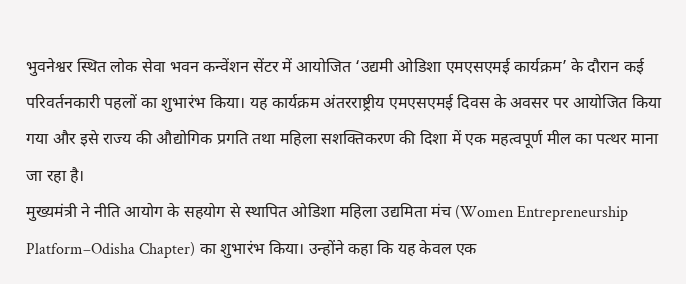भुवनेश्वर स्थित लोक सेवा भवन कन्वेंशन सेंटर में आयोजित ‘उद्यमी ओडिशा एमएसएमई कार्यक्रम’ के दौरान कई परिवर्तनकारी पहलों का शुभारंभ किया। यह कार्यक्रम अंतरराष्ट्रीय एमएसएमई दिवस के अवसर पर आयोजित किया गया और इसे राज्य की औद्योगिक प्रगति तथा महिला सशक्तिकरण की दिशा में एक महत्वपूर्ण मील का पत्थर माना जा रहा है।
मुख्यमंत्री ने नीति आयोग के सहयोग से स्थापित ओडिशा महिला उद्यमिता मंच (Women Entrepreneurship Platform–Odisha Chapter) का शुभारंभ किया। उन्होंने कहा कि यह केवल एक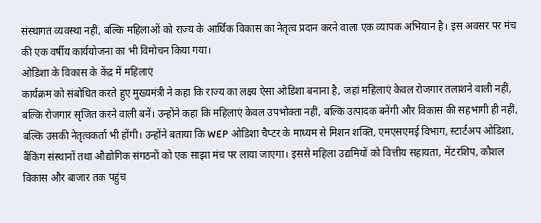संस्थागत व्यवस्था नहीं, बल्कि महिलाओं को राज्य के आर्थिक विकास का नेतृत्व प्रदान करने वाला एक व्यापक अभियान है। इस अवसर पर मंच की एक वर्षीय कार्ययोजना का भी विमोचन किया गया।
ओडिशा के विकास के केंद्र में महिलाएं
कार्यक्रम को संबोधित करते हुए मुख्यमंत्री ने कहा कि राज्य का लक्ष्य ऐसा ओडिशा बनाना है, जहां महिलाएं केवल रोजगार तलाशने वाली नहीं, बल्कि रोजगार सृजित करने वाली बनें। उन्होंने कहा कि महिलाएं केवल उपभोक्ता नहीं, बल्कि उत्पादक बनेंगी और विकास की सहभागी ही नहीं, बल्कि उसकी नेतृत्वकर्ता भी होंगी। उन्होंने बताया कि WEP ओडिशा चैप्टर के माध्यम से मिशन शक्ति, एमएसएमई विभाग, स्टार्टअप ओडिशा, बैंकिंग संस्थानों तथा औद्योगिक संगठनों को एक साझा मंच पर लाया जाएगा। इससे महिला उद्यमियों को वित्तीय सहायता, मेंटरशिप, कौशल विकास और बाजार तक पहुंच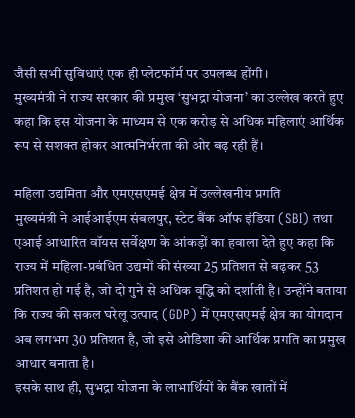जैसी सभी सुविधाएं एक ही प्लेटफॉर्म पर उपलब्ध होंगी।
मुख्यमंत्री ने राज्य सरकार की प्रमुख ‘सुभद्रा योजना’ का उल्लेख करते हुए कहा कि इस योजना के माध्यम से एक करोड़ से अधिक महिलाएं आर्थिक रूप से सशक्त होकर आत्मनिर्भरता की ओर बढ़ रही हैं।

महिला उद्यमिता और एमएसएमई क्षेत्र में उल्लेखनीय प्रगति
मुख्यमंत्री ने आईआईएम संबलपुर, स्टेट बैंक ऑफ इंडिया (SBI) तथा एआई आधारित वॉयस सर्वेक्षण के आंकड़ों का हवाला देते हुए कहा कि राज्य में महिला-प्रबंधित उद्यमों की संख्या 25 प्रतिशत से बढ़कर 53 प्रतिशत हो गई है, जो दो गुने से अधिक वृद्धि को दर्शाती है। उन्होंने बताया कि राज्य की सकल घरेलू उत्पाद (GDP) में एमएसएमई क्षेत्र का योगदान अब लगभग 30 प्रतिशत है, जो इसे ओडिशा की आर्थिक प्रगति का प्रमुख आधार बनाता है।
इसके साथ ही, सुभद्रा योजना के लाभार्थियों के बैंक खातों में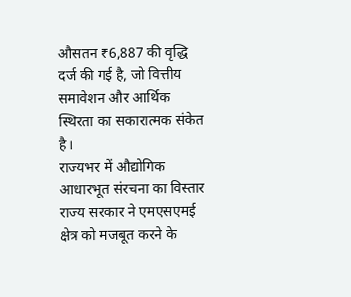औसतन ₹6,887 की वृद्धि दर्ज की गई है, जो वित्तीय समावेशन और आर्थिक स्थिरता का सकारात्मक संकेत है।
राज्यभर में औद्योगिक आधारभूत संरचना का विस्तार
राज्य सरकार ने एमएसएमई क्षेत्र को मजबूत करने के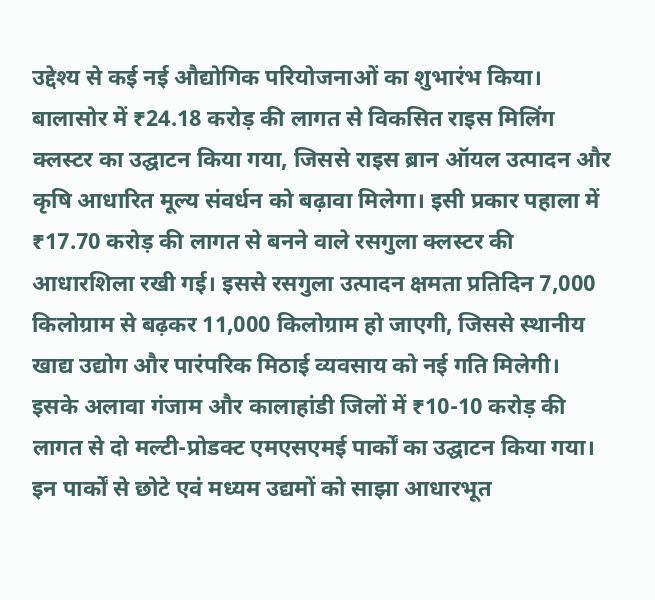उद्देश्य से कई नई औद्योगिक परियोजनाओं का शुभारंभ किया। बालासोर में ₹24.18 करोड़ की लागत से विकसित राइस मिलिंग क्लस्टर का उद्घाटन किया गया, जिससे राइस ब्रान ऑयल उत्पादन और कृषि आधारित मूल्य संवर्धन को बढ़ावा मिलेगा। इसी प्रकार पहाला में ₹17.70 करोड़ की लागत से बनने वाले रसगुला क्लस्टर की आधारशिला रखी गई। इससे रसगुला उत्पादन क्षमता प्रतिदिन 7,000 किलोग्राम से बढ़कर 11,000 किलोग्राम हो जाएगी, जिससे स्थानीय खाद्य उद्योग और पारंपरिक मिठाई व्यवसाय को नई गति मिलेगी।
इसके अलावा गंजाम और कालाहांडी जिलों में ₹10-10 करोड़ की लागत से दो मल्टी-प्रोडक्ट एमएसएमई पार्कों का उद्घाटन किया गया। इन पार्कों से छोटे एवं मध्यम उद्यमों को साझा आधारभूत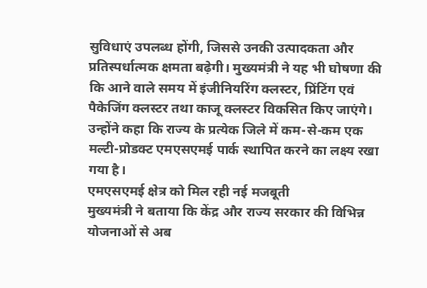सुविधाएं उपलब्ध होंगी, जिससे उनकी उत्पादकता और प्रतिस्पर्धात्मक क्षमता बढ़ेगी। मुख्यमंत्री ने यह भी घोषणा की कि आने वाले समय में इंजीनियरिंग क्लस्टर, प्रिंटिंग एवं पैकेजिंग क्लस्टर तथा काजू क्लस्टर विकसित किए जाएंगे। उन्होंने कहा कि राज्य के प्रत्येक जिले में कम-से-कम एक मल्टी-प्रोडक्ट एमएसएमई पार्क स्थापित करने का लक्ष्य रखा गया है।
एमएसएमई क्षेत्र को मिल रही नई मजबूती
मुख्यमंत्री ने बताया कि केंद्र और राज्य सरकार की विभिन्न योजनाओं से अब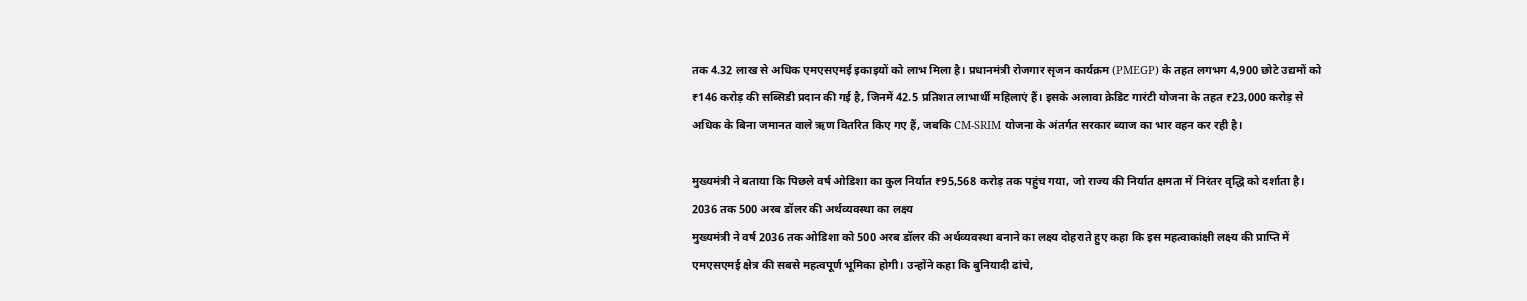तक 4.32 लाख से अधिक एमएसएमई इकाइयों को लाभ मिला है। प्रधानमंत्री रोजगार सृजन कार्यक्रम (PMEGP) के तहत लगभग 4,900 छोटे उद्यमों को ₹146 करोड़ की सब्सिडी प्रदान की गई है, जिनमें 42.5 प्रतिशत लाभार्थी महिलाएं हैं। इसके अलावा क्रेडिट गारंटी योजना के तहत ₹23,000 करोड़ से अधिक के बिना जमानत वाले ऋण वितरित किए गए हैं, जबकि CM-SRIM योजना के अंतर्गत सरकार ब्याज का भार वहन कर रही है।

मुख्यमंत्री ने बताया कि पिछले वर्ष ओडिशा का कुल निर्यात ₹95,568 करोड़ तक पहुंच गया, जो राज्य की निर्यात क्षमता में निरंतर वृद्धि को दर्शाता है।
2036 तक 500 अरब डॉलर की अर्थव्यवस्था का लक्ष्य
मुख्यमंत्री ने वर्ष 2036 तक ओडिशा को 500 अरब डॉलर की अर्थव्यवस्था बनाने का लक्ष्य दोहराते हुए कहा कि इस महत्वाकांक्षी लक्ष्य की प्राप्ति में एमएसएमई क्षेत्र की सबसे महत्वपूर्ण भूमिका होगी। उन्होंने कहा कि बुनियादी ढांचे,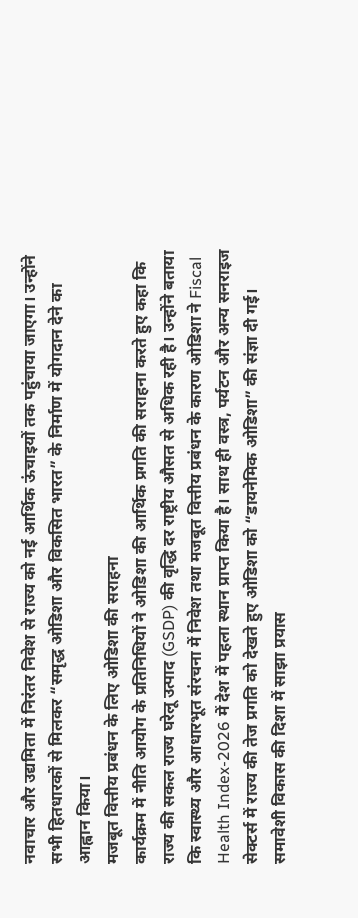नवाचार और उद्यमिता में निरंतर निवेश से राज्य को नई आर्थिक ऊंचाइयों तक पहुंचाया जाएगा। उन्होंने सभी हितधारकों से मिलकर “समृद्ध ओडिशा और विकसित भारत” के निर्माण में योगदान देने का आह्वान किया।
मजबूत वित्तीय प्रबंधन के लिए ओडिशा की सराहना
कार्यक्रम में नीति आयोग के प्रतिनिधियों ने ओडिशा की आर्थिक प्रगति की सराहना करते हुए कहा कि राज्य की सकल राज्य घरेलू उत्पाद (GSDP) की वृद्धि दर राष्ट्रीय औसत से अधिक रही है। उन्होंने बताया कि स्वास्थ्य और आधारभूत संरचना में निवेश तथा मजबूत वित्तीय प्रबंधन के कारण ओडिशा ने Fiscal Health Index-2026 में देश में पहला स्थान प्राप्त किया है। साथ ही वस्त्र, पर्यटन और अन्य सनराइज सेक्टर्स में राज्य की तेज प्रगति को देखते हुए ओडिशा को “डायनेमिक ओडिशा” की संज्ञा दी गई।
समावेशी विकास की दिशा में साझा प्रयास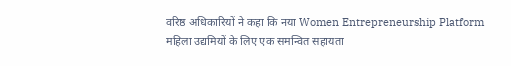वरिष्ठ अधिकारियों ने कहा कि नया Women Entrepreneurship Platform महिला उद्यमियों के लिए एक समन्वित सहायता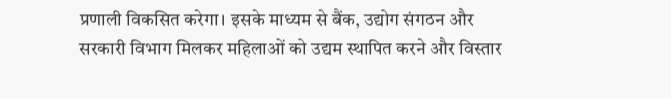प्रणाली विकसित करेगा। इसके माध्यम से बैंक, उद्योग संगठन और सरकारी विभाग मिलकर महिलाओं को उद्यम स्थापित करने और विस्तार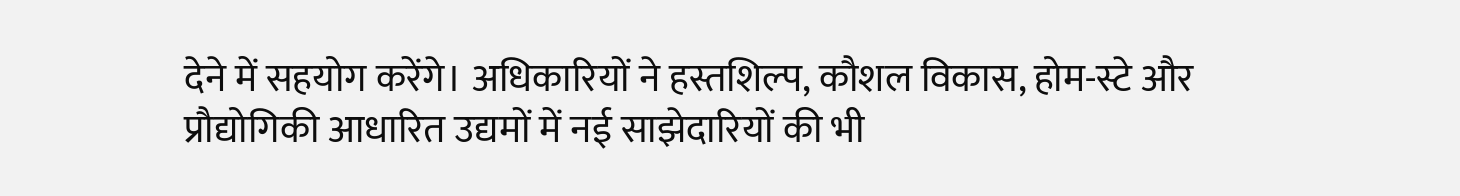देने में सहयोग करेंगे। अधिकारियों ने हस्तशिल्प, कौशल विकास, होम-स्टे और प्रौद्योगिकी आधारित उद्यमों में नई साझेदारियों की भी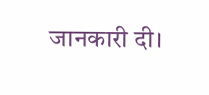जानकारी दी।